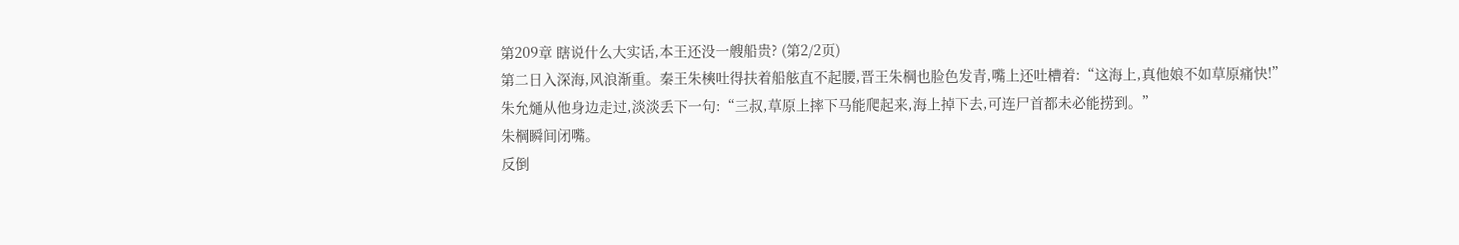第209章 瞎说什么大实话,本王还没一艘船贵? (第2/2页)
第二日入深海,风浪渐重。秦王朱樉吐得扶着船舷直不起腰,晋王朱棡也脸色发青,嘴上还吐槽着:“这海上,真他娘不如草原痛快!”
朱允熥从他身边走过,淡淡丢下一句:“三叔,草原上摔下马能爬起来,海上掉下去,可连尸首都未必能捞到。”
朱棡瞬间闭嘴。
反倒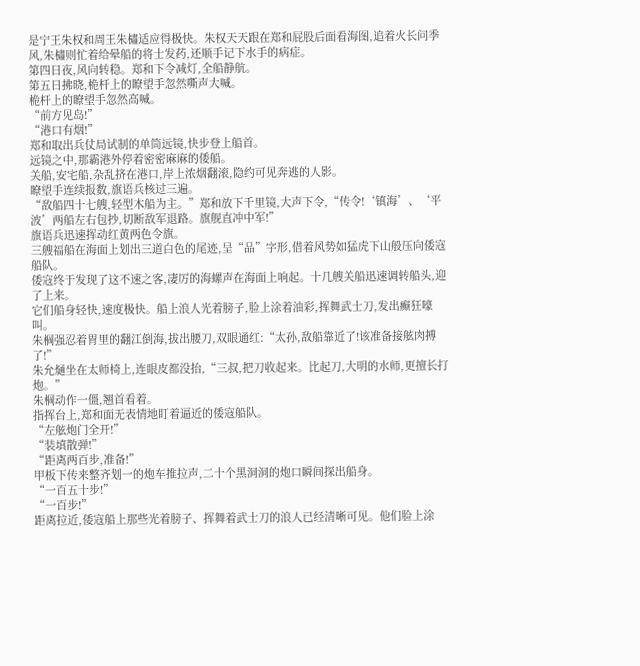是宁王朱权和周王朱橚适应得极快。朱权天天跟在郑和屁股后面看海图,追着火长问季风,朱橚则忙着给晕船的将士发药,还顺手记下水手的病症。
第四日夜,风向转稳。郑和下令减灯,全船静航。
第五日拂晓,桅杆上的瞭望手忽然嘶声大喊。
桅杆上的瞭望手忽然高喊。
“前方见岛!”
“港口有烟!”
郑和取出兵仗局试制的单筒远镜,快步登上船首。
远镜之中,那霸港外停着密密麻麻的倭船。
关船,安宅船,杂乱挤在港口,岸上浓烟翻滚,隐约可见奔逃的人影。
瞭望手连续报数,旗语兵核过三遍。
“敌船四十七艘,轻型木船为主。”郑和放下千里镜,大声下令,“传令!‘镇海’、‘平波’两船左右包抄,切断敌军退路。旗舰直冲中军!”
旗语兵迅速挥动红黄两色令旗。
三艘福船在海面上划出三道白色的尾迹,呈“品”字形,借着风势如猛虎下山般压向倭寇船队。
倭寇终于发现了这不速之客,凄厉的海螺声在海面上响起。十几艘关船迅速调转船头,迎了上来。
它们船身轻快,速度极快。船上浪人光着膀子,脸上涂着油彩,挥舞武士刀,发出癫狂嚎叫。
朱棡强忍着胃里的翻江倒海,拔出腰刀,双眼通红:“太孙,敌船靠近了!该准备接舷肉搏了!”
朱允熥坐在太师椅上,连眼皮都没抬,“三叔,把刀收起来。比起刀,大明的水师,更擅长打炮。”
朱棡动作一僵,翘首看着。
指挥台上,郑和面无表情地盯着逼近的倭寇船队。
“左舷炮门全开!”
“装填散弹!”
“距离两百步,准备!”
甲板下传来整齐划一的炮车推拉声,二十个黑洞洞的炮口瞬间探出船身。
“一百五十步!”
“一百步!”
距离拉近,倭寇船上那些光着膀子、挥舞着武士刀的浪人已经清晰可见。他们脸上涂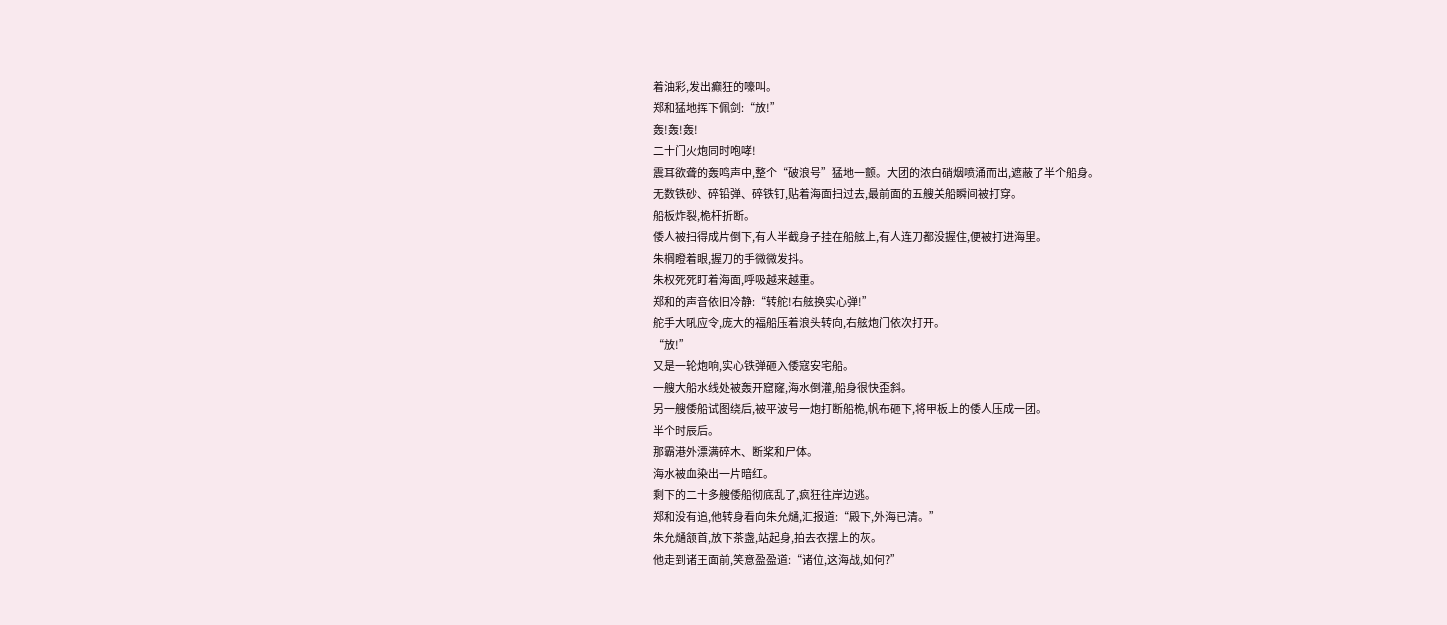着油彩,发出癫狂的嚎叫。
郑和猛地挥下佩剑:“放!”
轰!轰!轰!
二十门火炮同时咆哮!
震耳欲聋的轰鸣声中,整个“破浪号”猛地一颤。大团的浓白硝烟喷涌而出,遮蔽了半个船身。
无数铁砂、碎铅弹、碎铁钉,贴着海面扫过去,最前面的五艘关船瞬间被打穿。
船板炸裂,桅杆折断。
倭人被扫得成片倒下,有人半截身子挂在船舷上,有人连刀都没握住,便被打进海里。
朱棡瞪着眼,握刀的手微微发抖。
朱权死死盯着海面,呼吸越来越重。
郑和的声音依旧冷静:“转舵!右舷换实心弹!”
舵手大吼应令,庞大的福船压着浪头转向,右舷炮门依次打开。
“放!”
又是一轮炮响,实心铁弹砸入倭寇安宅船。
一艘大船水线处被轰开窟窿,海水倒灌,船身很快歪斜。
另一艘倭船试图绕后,被平波号一炮打断船桅,帆布砸下,将甲板上的倭人压成一团。
半个时辰后。
那霸港外漂满碎木、断桨和尸体。
海水被血染出一片暗红。
剩下的二十多艘倭船彻底乱了,疯狂往岸边逃。
郑和没有追,他转身看向朱允熥,汇报道:“殿下,外海已清。”
朱允熥颔首,放下茶盏,站起身,拍去衣摆上的灰。
他走到诸王面前,笑意盈盈道:“诸位,这海战,如何?”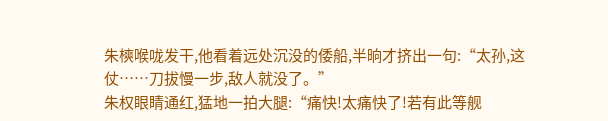朱樉喉咙发干,他看着远处沉没的倭船,半晌才挤出一句:“太孙,这仗……刀拔慢一步,敌人就没了。”
朱权眼睛通红,猛地一拍大腿:“痛快!太痛快了!若有此等舰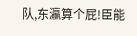队,东瀛算个屁!臣能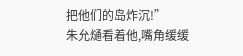把他们的岛炸沉!”
朱允熥看着他,嘴角缓缓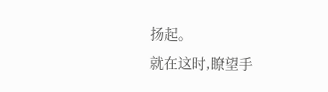扬起。
就在这时,瞭望手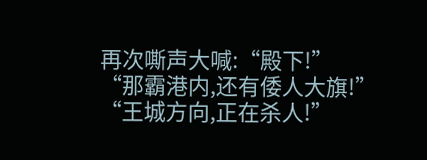再次嘶声大喊:“殿下!”
“那霸港内,还有倭人大旗!”
“王城方向,正在杀人!”